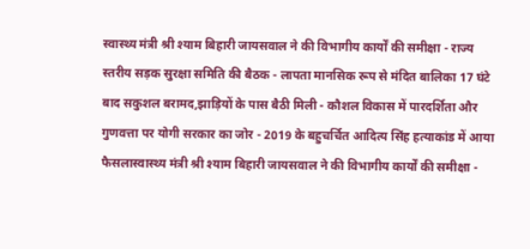स्वास्थ्य मंत्री श्री श्याम बिहारी जायसवाल ने की विभागीय कार्यों की समीक्षा - राज्य स्तरीय सड़क सुरक्षा समिति की बैठक - लापता मानसिक रूप से मंदित बालिका 17 घंटे बाद सकुशल बरामद,झाड़ियों के पास बैठी मिली - कौशल विकास में पारदर्शिता और गुणवत्ता पर योगी सरकार का जोर - 2019 के बहुचर्चित आदित्य सिंह हत्याकांड में आया फैसलास्वास्थ्य मंत्री श्री श्याम बिहारी जायसवाल ने की विभागीय कार्यों की समीक्षा -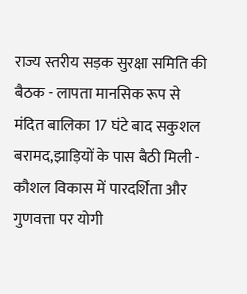राज्य स्तरीय सड़क सुरक्षा समिति की बैठक - लापता मानसिक रूप से मंदित बालिका 17 घंटे बाद सकुशल बरामद,झाड़ियों के पास बैठी मिली - कौशल विकास में पारदर्शिता और गुणवत्ता पर योगी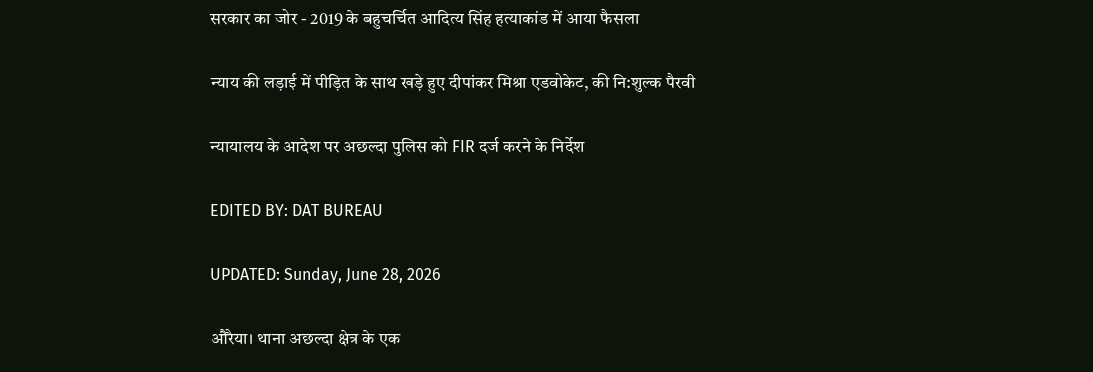सरकार का जोर - 2019 के बहुचर्चित आदित्य सिंह हत्याकांड में आया फैसला

न्याय की लड़ाई में पीड़ित के साथ खड़े हुए दीपांकर मिश्रा एडवोकेट, की नि:शुल्क पैरवी

न्यायालय के आदेश पर अछल्दा पुलिस को FIR दर्ज करने के निर्देश

EDITED BY: DAT BUREAU

UPDATED: Sunday, June 28, 2026

औरैया। थाना अछल्दा क्षेत्र के एक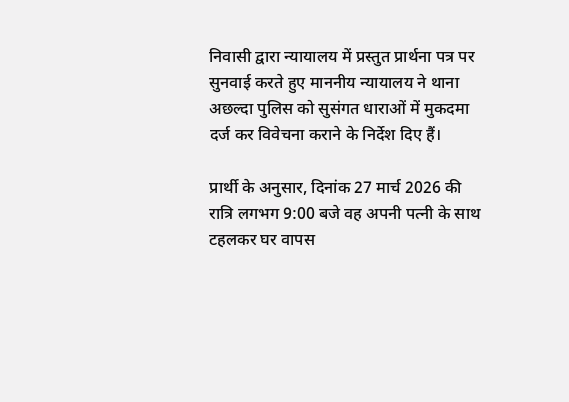निवासी द्वारा न्यायालय में प्रस्तुत प्रार्थना पत्र पर सुनवाई करते हुए माननीय न्यायालय ने थाना अछल्दा पुलिस को सुसंगत धाराओं में मुकदमा दर्ज कर विवेचना कराने के निर्देश दिए हैं।

प्रार्थी के अनुसार, दिनांक 27 मार्च 2026 की रात्रि लगभग 9:00 बजे वह अपनी पत्नी के साथ टहलकर घर वापस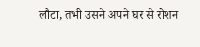लौटा, तभी उसने अपने घर से रोशन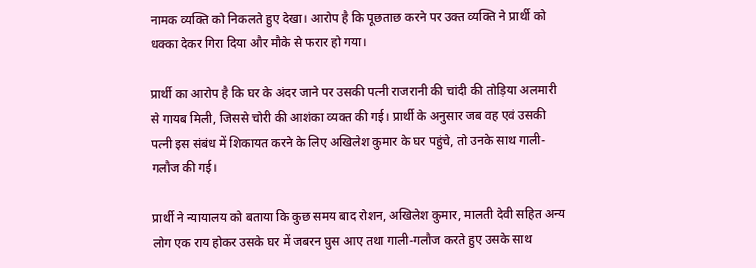नामक व्यक्ति को निकलते हुए देखा। आरोप है कि पूछताछ करने पर उक्त व्यक्ति ने प्रार्थी को धक्का देकर गिरा दिया और मौके से फरार हो गया।

प्रार्थी का आरोप है कि घर के अंदर जाने पर उसकी पत्नी राजरानी की चांदी की तोड़िया अलमारी से गायब मिली, जिससे चोरी की आशंका व्यक्त की गई। प्रार्थी के अनुसार जब वह एवं उसकी पत्नी इस संबंध में शिकायत करने के लिए अखिलेश कुमार के घर पहुंचे, तो उनके साथ गाली-गलौज की गई।

प्रार्थी ने न्यायालय को बताया कि कुछ समय बाद रोशन, अखिलेश कुमार, मालती देवी सहित अन्य लोग एक राय होकर उसके घर में जबरन घुस आए तथा गाली-गलौज करते हुए उसके साथ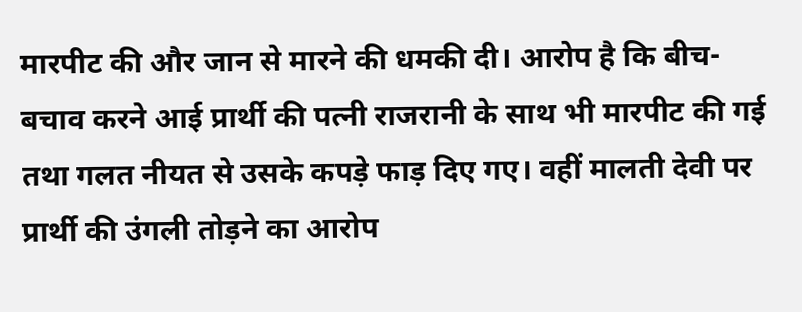मारपीट की और जान से मारने की धमकी दी। आरोप है कि बीच-बचाव करने आई प्रार्थी की पत्नी राजरानी के साथ भी मारपीट की गई तथा गलत नीयत से उसके कपड़े फाड़ दिए गए। वहीं मालती देवी पर प्रार्थी की उंगली तोड़ने का आरोप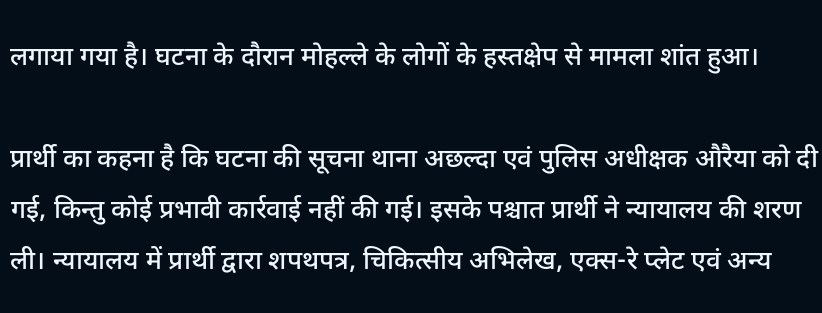लगाया गया है। घटना के दौरान मोहल्ले के लोगों के हस्तक्षेप से मामला शांत हुआ।

प्रार्थी का कहना है कि घटना की सूचना थाना अछल्दा एवं पुलिस अधीक्षक औरैया को दी गई, किन्तु कोई प्रभावी कार्रवाई नहीं की गई। इसके पश्चात प्रार्थी ने न्यायालय की शरण ली। न्यायालय में प्रार्थी द्वारा शपथपत्र, चिकित्सीय अभिलेख, एक्स-रे प्लेट एवं अन्य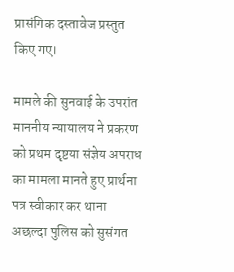प्रासंगिक दस्तावेज प्रस्तुत किए गए।

मामले की सुनवाई के उपरांत माननीय न्यायालय ने प्रकरण को प्रथम दृष्टया संज्ञेय अपराध का मामला मानते हुए प्रार्थना पत्र स्वीकार कर थाना अछल्दा पुलिस को सुसंगत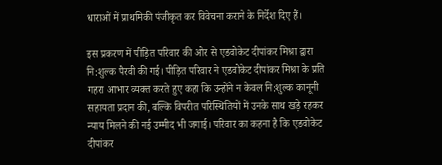धाराओं में प्राथमिकी पंजीकृत कर विवेचना कराने के निर्देश दिए हैं।

इस प्रकरण में पीड़ित परिवार की ओर से एडवोकेट दीपांकर मिश्रा द्वारा नि:शुल्क पैरवी की गई। पीड़ित परिवार ने एडवोकेट दीपांकर मिश्रा के प्रति गहरा आभार व्यक्त करते हुए कहा कि उन्होंने न केवल नि:शुल्क कानूनी सहायता प्रदान की, बल्कि विपरीत परिस्थितियों में उनके साथ खड़े रहकर न्याय मिलने की नई उम्मीद भी जगाई। परिवार का कहना है कि एडवोकेट दीपांकर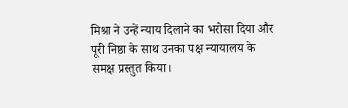मिश्रा ने उन्हें न्याय दिलाने का भरोसा दिया और पूरी निष्ठा के साथ उनका पक्ष न्यायालय के समक्ष प्रस्तुत किया।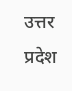उत्तर प्रदेश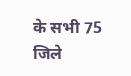के सभी 75 जिले